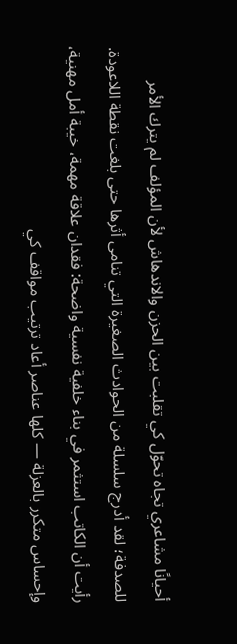أحيانًا مشاعري تجاه تحوّل كي تقلبت بين الحزن والاندهاش لأن المؤلف لم يترك الأمر للصدفة؛ لقد أدرج سلسلة من الحوادث الصغيرة التي تنامى أثرها حتى بلغت نقطة اللاعودة. رأيت أن الكاتب استثمر في بناء خلفية نفسية واضحة: فقدان علاقة مهمة، خيبة أمل مهنية، وإحساس متكرر بالعزلة — كلها عناصر أعاد ترتيب مواقف كي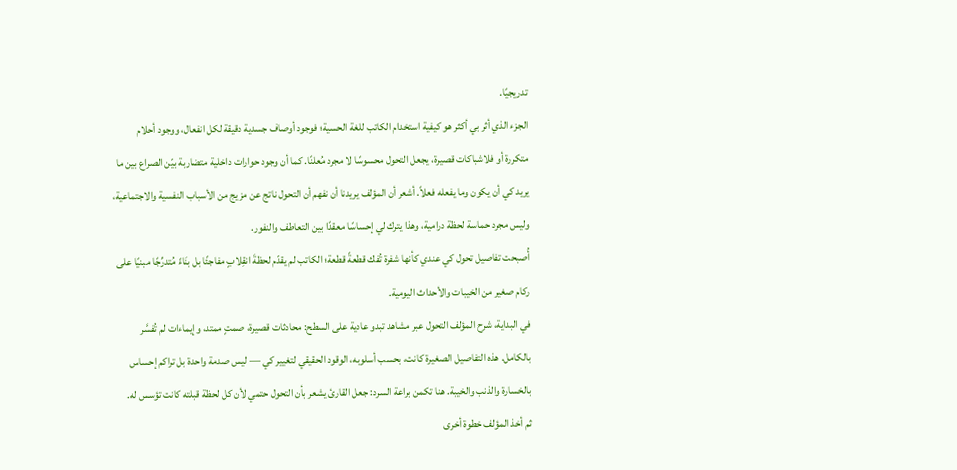تدريجيًا.
الجزء الذي أثر بي أكثر هو كيفية استخدام الكاتب للغة الحسية؛ فوجود أوصاف جسدية دقيقة لكل انفعال، ووجود أحلام متكررة أو فلاشباكات قصيرة، يجعل التحول محسوسًا لا مجرد مُعلنًا. كما أن وجود حوارات داخلية متضاربة بيّن الصراع بين ما يريد كي أن يكون وما يفعله فعلاً. أشعر أن المؤلف يريدنا أن نفهم أن التحول ناتج عن مزيج من الأسباب النفسية والاجتماعية، وليس مجرد حماسة لحظة درامية، وهذا يترك لي إحساسًا معقدًا بين التعاطف والنفور.
أُصبحت تفاصيل تحول كي عندي كأنها شفرة تُفك قطعةً قطعة؛ الكاتب لم يقدّم لحظةَ انقِلابٍ مفاجئًا بل بنَاءً مُتدرِّجًا مبنيًا على ركام صغير من الخيبات والأحداث اليومية.
في البداية، شرح المؤلف التحول عبر مشاهد تبدو عادية على السطح: محادثات قصيرة، صمتٍ ممتد، وإيماءات لم تُفسَّر بالكامل. هذه التفاصيل الصغيرة كانت، بحسب أسلوبه، الوقود الحقيقي لتغيير كي — ليس صدمة واحدة بل تراكم إحساس بالخسارة والذنب والخيبة. هنا تكمن براعة السرد: جعل القارئ يشعر بأن التحول حتمي لأن كل لحظة قبلته كانت تؤسس له.
ثم أخذ المؤلف خطوة أخرى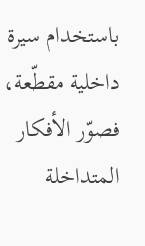باستخدام سيرة داخلية مقطّعة، فصوّر الأفكار المتداخلة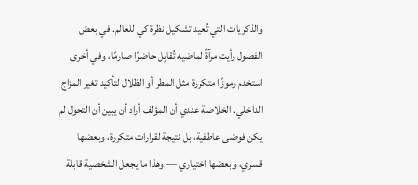والذكريات التي تُعيد تشكيل نظرة كي للعالم. في بعض الفصول رأيت مرآةً لماضيه تُقابِل حاضرًا صارمًا، وفي أخرى استخدم رموزًا متكررة مثل المطر أو الظلال لتأكيد تغير المزاج الداخلي. الخلاصة عندي أن المؤلف أراد أن يبين أن التحول لم يكن فوضى عاطفية، بل نتيجة لقرارات متكررة، وبعضها قسري، وبعضها اختياري — وهذا ما يجعل الشخصية قابلة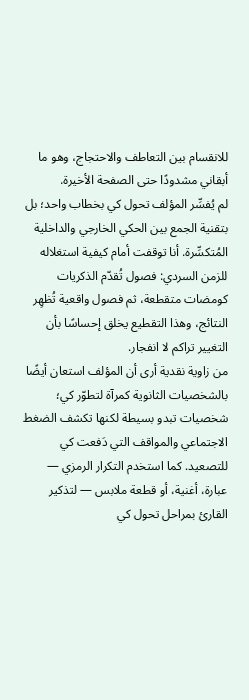للانقسام بين التعاطف والاحتجاج، وهو ما أبقاني مشدودًا حتى الصفحة الأخيرة.
لم يُفسِّر المؤلف تحول كي بخطاب واحد؛ بل بتقنية الجمع بين الحكي الخارجي والداخلية المُتكسِّرة. أنا توقفت أمام كيفية استغلاله للزمن السردي: فصول تُقدّم الذكريات كومضات متقطعة، ثم فصول واقعية تُظهِر النتائج، وهذا التقطيع يخلق إحساسًا بأن التغيير تراكم لا انفجار.
من زاوية نقدية أرى أن المؤلف استعان أيضًا بالشخصيات الثانوية كمرآة لتطوّر كي؛ شخصيات تبدو بسيطة لكنها تكشف الضغط الاجتماعي والمواقف التي دَفعت كي للتصعيد. كما استخدم التكرار الرمزي — عبارة، أغنية، أو قطعة ملابس — لتذكير القارئ بمراحل تحول كي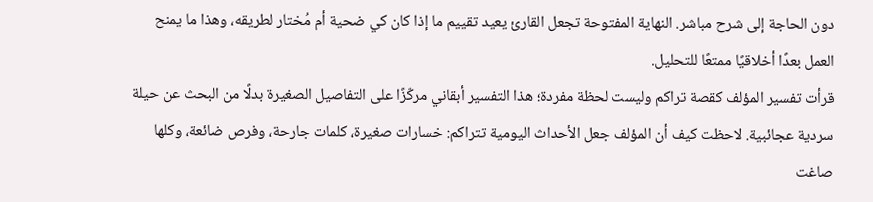دون الحاجة إلى شرح مباشر. النهاية المفتوحة تجعل القارئ يعيد تقييم ما إذا كان كي ضحية أم مُختار لطريقه، وهذا ما يمنح العمل بعدًا أخلاقيًا ممتعًا للتحليل.
قرأت تفسير المؤلف كقصة تراكم وليست لحظة مفردة؛ هذا التفسير أبقاني مركّزًا على التفاصيل الصغيرة بدلًا من البحث عن حيلة سردية عجائبية. لاحظت كيف أن المؤلف جعل الأحداث اليومية تتراكم: خسارات صغيرة، كلمات جارحة، وفرص ضائعة، وكلها صاغت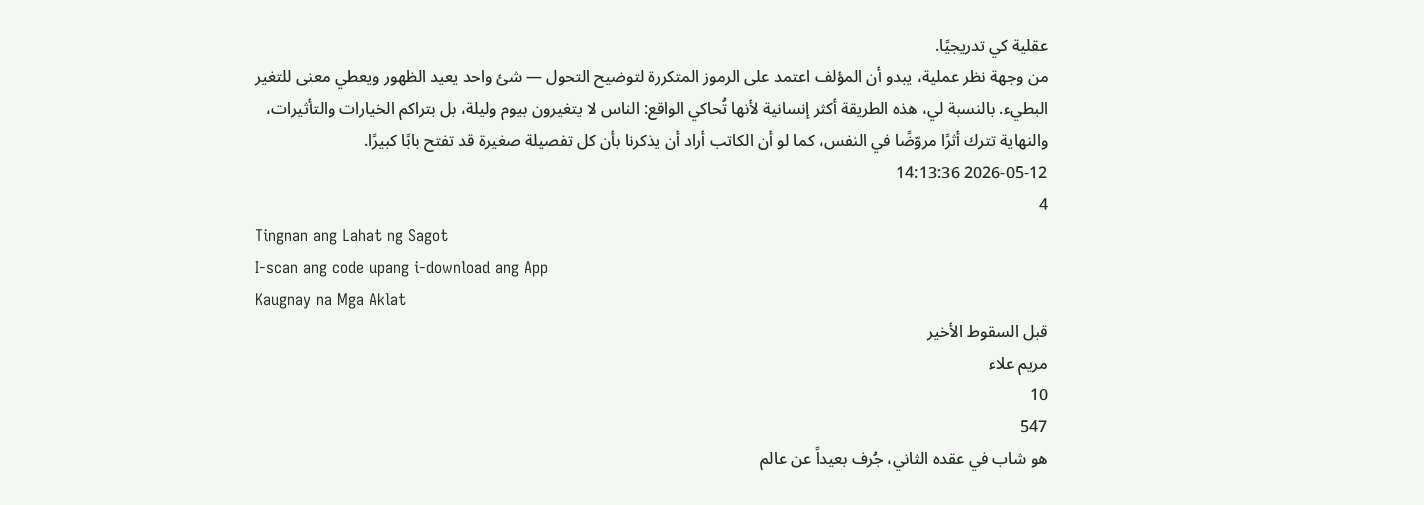عقلية كي تدريجيًا.
من وجهة نظر عملية، يبدو أن المؤلف اعتمد على الرموز المتكررة لتوضيح التحول — شئ واحد يعيد الظهور ويعطي معنى للتغير البطيء. بالنسبة لي، هذه الطريقة أكثر إنسانية لأنها تُحاكي الواقع: الناس لا يتغيرون بيوم وليلة، بل بتراكم الخيارات والتأثيرات، والنهاية تترك أثرًا مروّضًا في النفس، كما لو أن الكاتب أراد أن يذكرنا بأن كل تفصيلة صغيرة قد تفتح بابًا كبيرًا.
2026-05-12 14:13:36
4
Tingnan ang Lahat ng Sagot
I-scan ang code upang i-download ang App
Kaugnay na Mga Aklat
قبل السقوط الأخير
مريم علاء
10
547
هو شاب في عقده الثاني، جُرف بعيداً عن عالم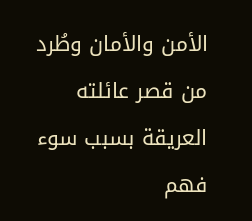الأمن والأمان وطُرد من قصر عائلته العريقة بسبب سوء فهم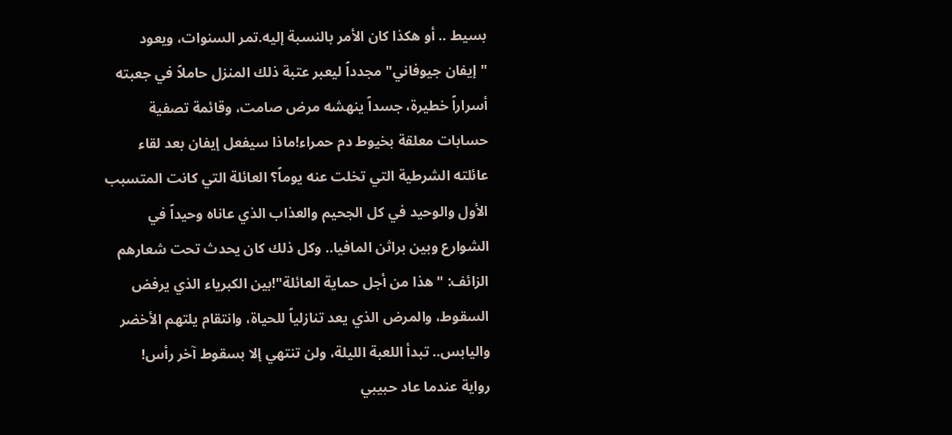بسيط .. أو هكذا كان الأمر بالنسبة إليه.تمر السنوات، ويعود "إيفان جيوفاني" مجدداً ليعبر عتبة ذلك المنزل حاملاً في جعبته أسراراً خطيرة، جسداً ينهشه مرض صامت، وقائمة تصفية حسابات معلقة بخيوط دم حمراء!ماذا سيفعل إيفان بعد لقاء عائلته الشرطية التي تخلت عنه يوماً؟ العائلة التي كانت المتسبب الأول والوحيد في كل الجحيم والعذاب الذي عاناه وحيداً في الشوارع وبين براثن المافيا.. وكل ذلك كان يحدث تحت شعارهم الزائف: "هذا من أجل حماية العائلة"!بين الكبرياء الذي يرفض السقوط، والمرض الذي يعد تنازلياً للحياة، وانتقام يلتهم الأخضر واليابس.. تبدأ اللعبة الليلة، ولن تنتهي إلا بسقوط آخر رأس!
رواية عندما عاد حبيبي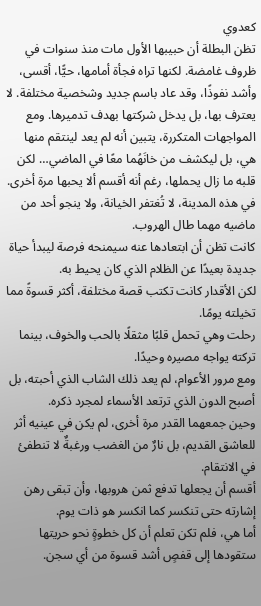كعدوي
تظن البطلة أن حبيبها الأول مات منذ سنوات في ظروف غامضة. لكنها تراه فجأة أمامها، حيًّا، أقسى، وأشد نفوذًا، وقد عاد باسم جديد وشخصية مختلفة. لا يعترف بها، بل يدخل شركتها بهدف تدميرها. ومع المواجهات المتكررة، يتبين أنه لم يعد لينتقم منها هي، بل ليكشف من خانَهُما معًا في الماضي… لكن قلبه ما زال يحملها، رغم أنه أقسم ألا يحبها مرة أخرى.
في هذه المدينة، لا تُغتفر الخيانة، ولا ينجو أحد من ماضيه مهما طال الهروب.
كانت تظن أن ابتعادها عنه سيمنحه فرصة ليبدأ حياة جديدة بعيدًا عن الظلام الذي كان يحيط به.
لكن الأقدار كانت تكتب قصة مختلفة، أكثر قسوةً مما تخيلته يومًا.
رحلت وهي تحمل قلبًا مثقلًا بالحب والخوف، بينما تركته يواجه مصيره وحيدًا.
ومع مرور الأعوام، لم يعد ذلك الشاب الذي أحبته، بل أصبح الدون الذي ترتعد الأسماء لمجرد ذكره.
وحين جمعهما القدر مرة أخرى، لم يكن في عينيه أثر للعاشق القديم، بل نارٌ من الغضب ورغبةٌ لا تنطفئ في الانتقام.
أقسم أن يجعلها تدفع ثمن هروبها، وأن تبقى رهن إشارته حتى تنكسر كما انكسر هو ذات يوم.
أما هي، فلم تكن تعلم أن كل خطوةٍ نحو حريتها ستقودها إلى قفصٍ أشد قسوة من أي سجن.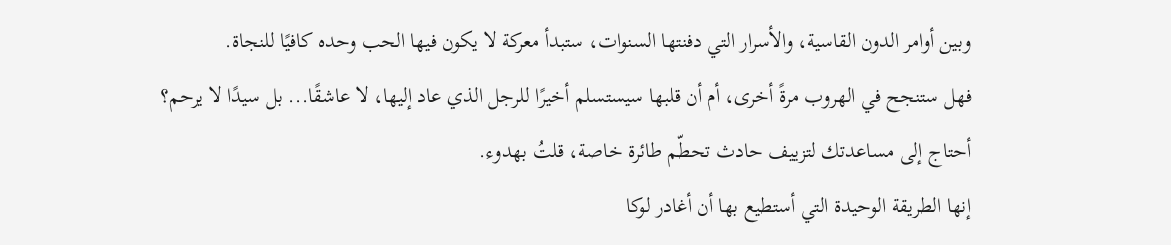وبين أوامر الدون القاسية، والأسرار التي دفنتها السنوات، ستبدأ معركة لا يكون فيها الحب وحده كافيًا للنجاة.
فهل ستنجح في الهروب مرةً أخرى، أم أن قلبها سيستسلم أخيرًا للرجل الذي عاد إليها، لا عاشقًا... بل سيدًا لا يرحم؟
أحتاج إلى مساعدتك لتزييف حادث تحطّم طائرة خاصة، قلتُ بهدوء.
إنها الطريقة الوحيدة التي أستطيع بها أن أغادر لوكا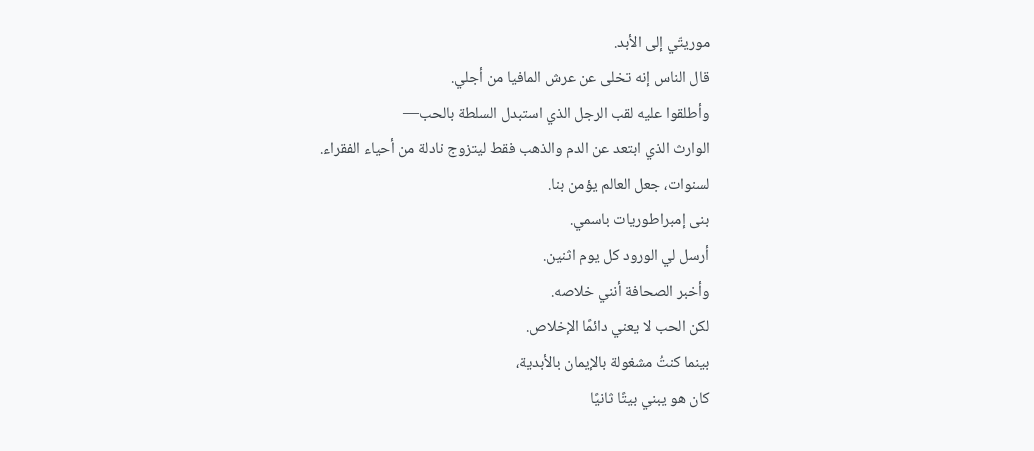موريتّي إلى الأبد.
قال الناس إنه تخلى عن عرش المافيا من أجلي.
وأطلقوا عليه لقب الرجل الذي استبدل السلطة بالحب—
الوارث الذي ابتعد عن الدم والذهب فقط ليتزوج نادلة من أحياء الفقراء.
لسنوات، جعل العالم يؤمن بنا.
بنى إمبراطوريات باسمي.
أرسل لي الورود كل يوم اثنين.
وأخبر الصحافة أنني خلاصه.
لكن الحب لا يعني دائمًا الإخلاص.
بينما كنتُ مشغولة بالإيمان بالأبدية،
كان هو يبني بيتًا ثانيًا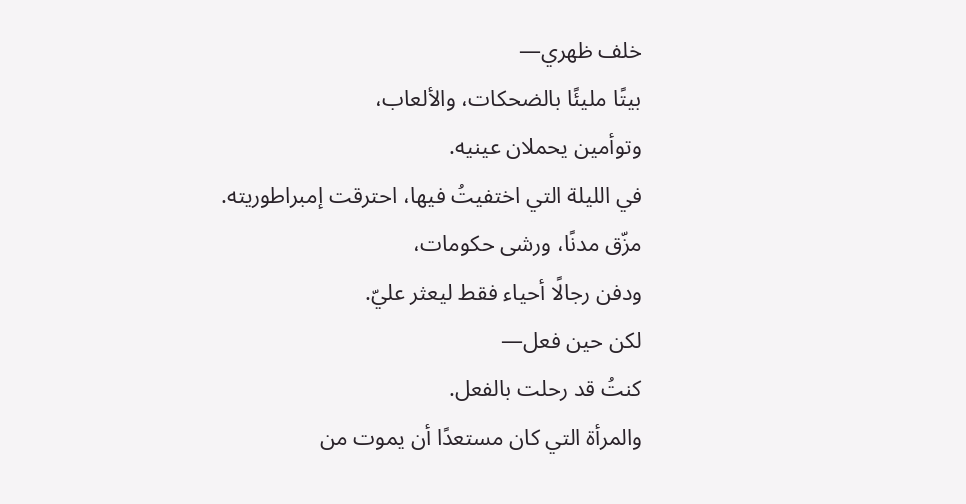خلف ظهري—
بيتًا مليئًا بالضحكات، والألعاب،
وتوأمين يحملان عينيه.
في الليلة التي اختفيتُ فيها، احترقت إمبراطوريته.
مزّق مدنًا، ورشى حكومات،
ودفن رجالًا أحياء فقط ليعثر عليّ.
لكن حين فعل—
كنتُ قد رحلت بالفعل.
والمرأة التي كان مستعدًا أن يموت من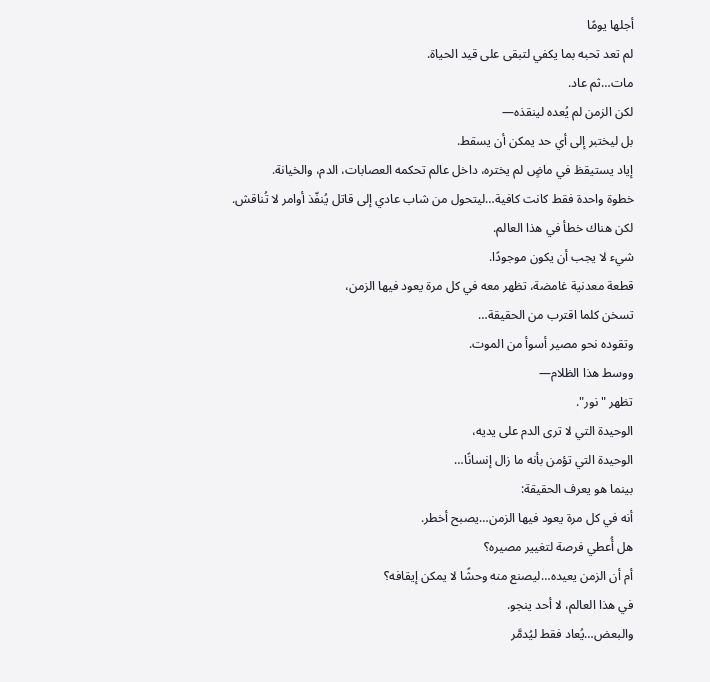أجلها يومًا
لم تعد تحبه بما يكفي لتبقى على قيد الحياة.
مات…ثم عاد.
لكن الزمن لم يُعده لينقذه—
بل ليختبر إلى أي حد يمكن أن يسقط.
إياد يستيقظ في ماضٍ لم يختره، داخل عالم تحكمه العصابات، الدم، والخيانة.
خطوة واحدة فقط كانت كافية…ليتحول من شاب عادي إلى قاتل يُنفّذ أوامر لا تُناقش.
لكن هناك خطأ في هذا العالم.
شيء لا يجب أن يكون موجودًا.
قطعة معدنية غامضة، تظهر معه في كل مرة يعود فيها الزمن،
تسخن كلما اقترب من الحقيقة…
وتقوده نحو مصير أسوأ من الموت.
ووسط هذا الظلام—
تظهر "نور".
الوحيدة التي لا ترى الدم على يديه،
الوحيدة التي تؤمن بأنه ما زال إنسانًا…
بينما هو يعرف الحقيقة:
أنه في كل مرة يعود فيها الزمن…يصبح أخطر.
هل أُعطي فرصة لتغيير مصيره؟
أم أن الزمن يعيده…ليصنع منه وحشًا لا يمكن إيقافه؟
في هذا العالم، لا أحد ينجو.
والبعض…يُعاد فقط ليُدمَّر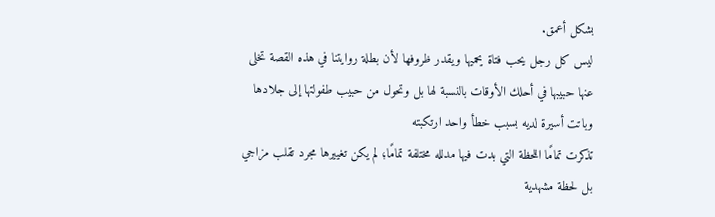بشكل أعمق.
ليس كل رجل يحب فتاة يحميها ويقدر ظروفها لأن بطلة روايتنا في هذه القصة تخلى عنها حبيبها في أحلك الأوقات بالنسبة لها بل وتحول من حبيب طفولتها إلى جلادها وباتت أسيرة لديه بسبب خطأ واحد ارتكبته
تذكرت تمامًا اللحظة التي بدت فيها مدلله مختلفة تمامًا؛ لم يكن تغييرها مجرد تقلب مزاجي بل لحظة مشهدية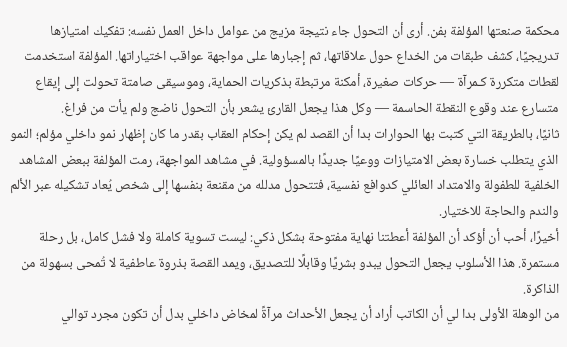محكمة صنعتها المؤلفة بفن. أرى أن التحول جاء نتيجة مزيج من عوامل داخل العمل نفسه: تفكيك امتيازها تدريجيًا، كشف طبقات من الخداع حول علاقاتها، ثم إجبارها على مواجهة عواقب اختياراتها. المؤلفة استخدمت لقطات متكررة كـمرآة — حركات صغيرة، أمكنة مرتبطة بذكريات الحماية، وموسيقى صامتة تحولت إلى إيقاع متسارع عند وقوع النقطة الحاسمة — وكل هذا يجعل القارئ يشعر بأن التحول ناضج ولم يأت من فراغ.
ثانيًا، بالطريقة التي كتبت بها الحوارات بدا أن القصد لم يكن إحكام العقاب بقدر ما كان إظهار نمو داخلي مؤلم؛ النمو الذي يتطلب خسارة بعض الامتيازات ووعيًا جديدًا بالمسؤولية. في مشاهد المواجهة، رمت المؤلفة ببعض المشاهد الخلفية للطفولة والامتداد العائلي كدوافع نفسية، فتتحول مدلله من مقنعة بنفسها إلى شخص يُعاد تشكيله عبر الألم والندم والحاجة للاختيار.
أخيرًا، أحب أن أؤكد أن المؤلفة أعطتنا نهاية مفتوحة بشكل ذكي: ليست تسوية كاملة ولا فشل كامل، بل رحلة مستمرة. هذا الأسلوب يجعل التحول يبدو بشريًا وقابلًا للتصديق، ويمد القصة بذروة عاطفية لا تُمحى بسهولة من الذاكرة.
من الوهلة الأولى بدا لي أن الكاتب أراد أن يجعل الأحداث مرآةً لمخاض داخلي بدل أن تكون مجرد توالي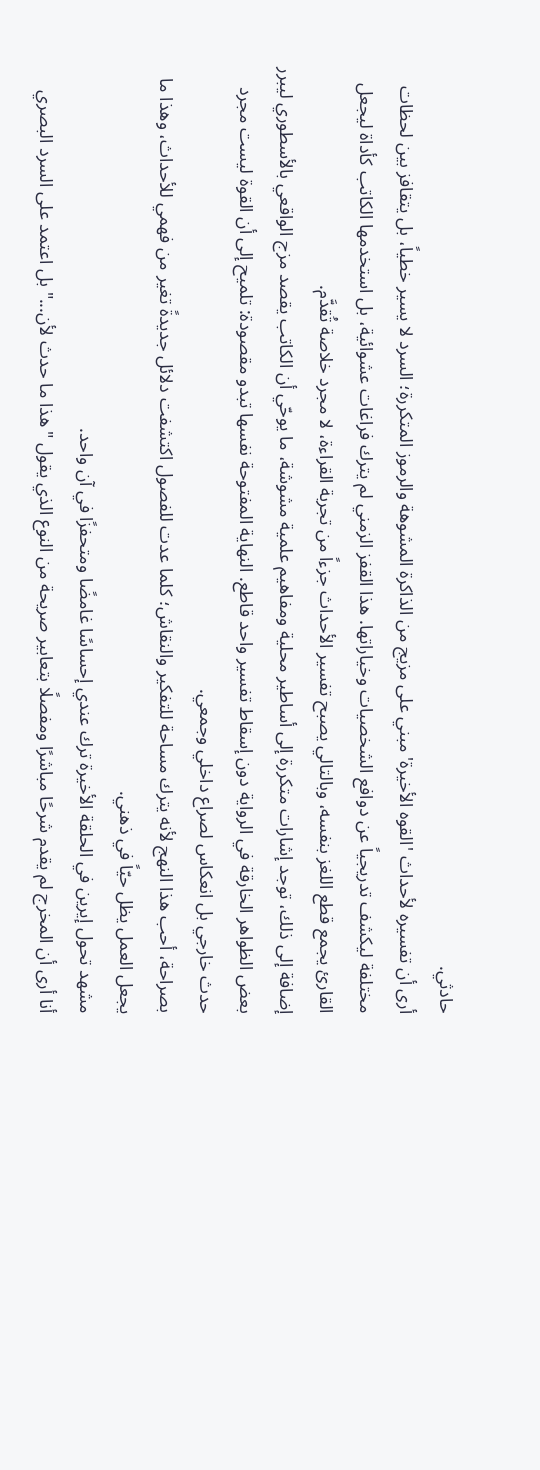حادثي.
أرى أن تفسيره لأحداث 'القوه الأخيرة' مبني على مزيج من الذاكرة المشوهة والرموز المتكررة؛ السرد لا يسير خطياً، بل يتقافز بين لحظات مختلفة ليكشف تدريجياً عن دوافع الشخصيات وخياراتها. هذا القفز الزمني لم يترك فراغات عشوائية، بل استخدمها الكاتب كأداة ليجعل القارئ يجمع قطع اللغز بنفسه، وبالتالي يصبح تفسير الأحداث جزءاً من تجربة القراءة، لا مجرد خلاصة تُقدَّم.
إضافة إلى ذلك، توجد إشارات متكررة إلى أساطير محلية ومفاهيم علمية مشوشة، ما يوحّي أن الكاتب يقصد مزج الواقعي بالأسطوري ليبرر بعض الظواهر الخارقة في الرواية دون إسقاط تفسير واحد قاطع. النهاية المفتوحة نفسها تبدو مقصودة: تلميح إلى أن القوة ليست مجرد حدث خارجي بل انعكاس لصراع داخلي وجمعي.
بصراحة، أحب هذا النهج لأنه يترك مساحة للتفكير والنقاش؛ كلما عدت للفصول اكتشفت دلائل جديدةً تغير من فهمي للأحداث، وهذا ما يجعل العمل يظل حيّاً في ذهني.
مشهد تحول إيرين في الحلقة الأخيرة ترك عندي إحساسًا غامضًا ومتحفزًا في آن واحد.
أنا أرى أن المخرج لم يقدم شرحًا مباشرًا ومفصلًا بتعابير صريحة من النوع الذي يقول "هذا ما حدث لأن..." بل اعتمد على السرد البصري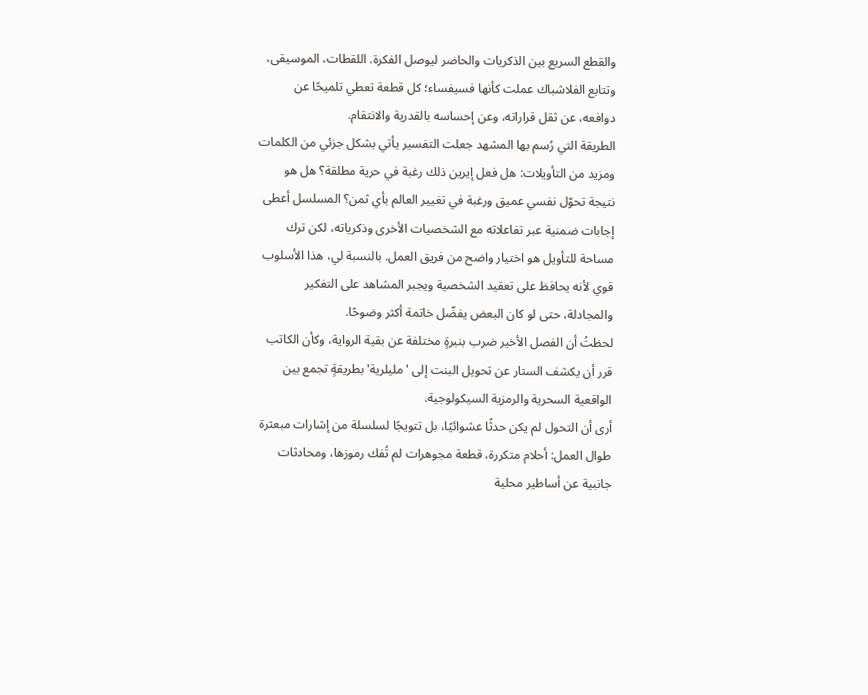والقطع السريع بين الذكريات والحاضر ليوصل الفكرة. اللقطات، الموسيقى، وتتابع الفلاشباك عملت كأنها فسيفساء؛ كل قطعة تعطي تلميحًا عن دوافعه، عن ثقل قراراته، وعن إحساسه بالقدرية والانتقام.
الطريقة التي رُسم بها المشهد جعلت التفسير يأتي بشكل جزئي من الكلمات ومزيد من التأويلات: هل فعل إيرين ذلك رغبة في حرية مطلقة؟ هل هو نتيجة تحوّل نفسي عميق ورغبة في تغيير العالم بأي ثمن؟ المسلسل أعطى إجابات ضمنية عبر تفاعلاته مع الشخصيات الأخرى وذكرياته، لكن ترك مساحة للتأويل هو اختيار واضح من فريق العمل. بالنسبة لي، هذا الأسلوب قوي لأنه يحافظ على تعقيد الشخصية ويجبر المشاهد على التفكير والمجادلة، حتى لو كان البعض يفضّل خاتمة أكثر وضوحًا.
لحظتُ أن الفصل الأخير ضرب بنبرةٍ مختلفة عن بقية الرواية، وكأن الكاتب قرر أن يكشف الستار عن تحويل البنت إلى 'ملیلرية' بطريقةٍ تجمع بين الواقعية السحرية والرمزية السيكولوجية.
أرى أن التحول لم يكن حدثًا عشوائيًا، بل تتويجًا لسلسلة من إشارات مبعثرة طوال العمل: أحلام متكررة، قطعة مجوهرات لم تُفك رموزها، ومحادثات جانبية عن أساطير محلية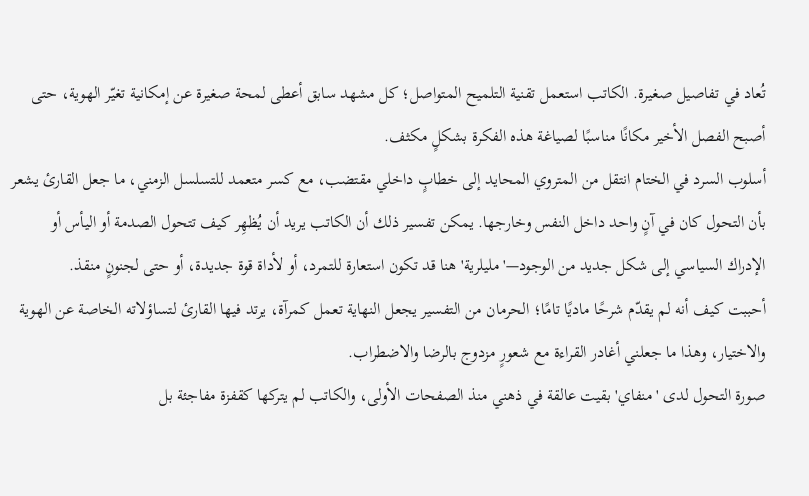تُعاد في تفاصيل صغيرة. الكاتب استعمل تقنية التلميح المتواصل؛ كل مشهد سابق أعطى لمحة صغيرة عن إمكانية تغيّر الهوية، حتى أصبح الفصل الأخير مكانًا مناسبًا لصياغة هذه الفكرة بشكلٍ مكثف.
أسلوب السرد في الختام انتقل من المتروي المحايد إلى خطابٍ داخلي مقتضب، مع كسر متعمد للتسلسل الزمني، ما جعل القارئ يشعر بأن التحول كان في آنٍ واحد داخل النفس وخارجها. يمكن تفسير ذلك أن الكاتب يريد أن يُظهِر كيف تتحول الصدمة أو اليأس أو الإدراك السياسي إلى شكل جديد من الوجود—'ملیلرية' هنا قد تكون استعارة للتمرد، أو لأداة قوة جديدة، أو حتى لجنونٍ منقذ.
أحببت كيف أنه لم يقدّم شرحًا ماديًا تامًا؛ الحرمان من التفسير يجعل النهاية تعمل كمرآة، يرتد فيها القارئ لتساؤلاته الخاصة عن الهوية والاختيار، وهذا ما جعلني أغادر القراءة مع شعورٍ مزدوج بالرضا والاضطراب.
صورة التحول لدى 'منفاي' بقيت عالقة في ذهني منذ الصفحات الأولى، والكاتب لم يتركها كقفزة مفاجئة بل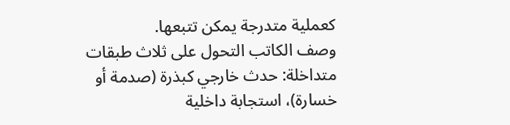كعملية متدرجة يمكن تتبعها.
وصف الكاتب التحول على ثلاث طبقات متداخلة: حدث خارجي كبذرة (صدمة أو خسارة)، استجابة داخلية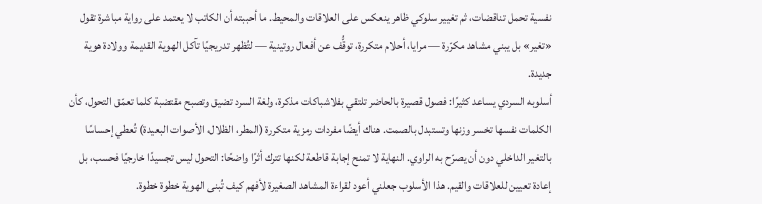نفسية تحمل تناقضات، ثم تغيير سلوكي ظاهر ينعكس على العلاقات والمحيط. ما أحببته أن الكاتب لا يعتمد على رواية مباشرة تقول «تغير» بل يبني مشاهد مكرّرة — مرايا، أحلام متكررة، توقُّف عن أفعال روتينية — لتُظهر تدريجيًا تآكل الهوية القديمة وولادة هوية جديدة.
أسلوبه السردي يساعد كثيرًا: فصول قصيرة بالحاضر تلتقي بفلاشباكات مذكرة، ولغة السرد تضيق وتصبح مقتضبة كلما تعمّق التحول، كأن الكلمات نفسها تخسر وزنها وتستبدل بالصمت. هناك أيضًا مفردات رمزية متكررة (المطر، الظلال، الأصوات البعيدة) تُعطي إحساسًا بالتغير الداخلي دون أن يصرّح به الراوي. النهاية لا تمنح إجابة قاطعة لكنها تترك أثرًا واضحًا: التحول ليس تجسيدًا خارجيًا فحسب، بل إعادة تعيين للعلاقات والقيم. هذا الأسلوب جعلني أعود لقراءة المشاهد الصغيرة لأفهم كيف تُبنى الهوية خطوة خطوة.